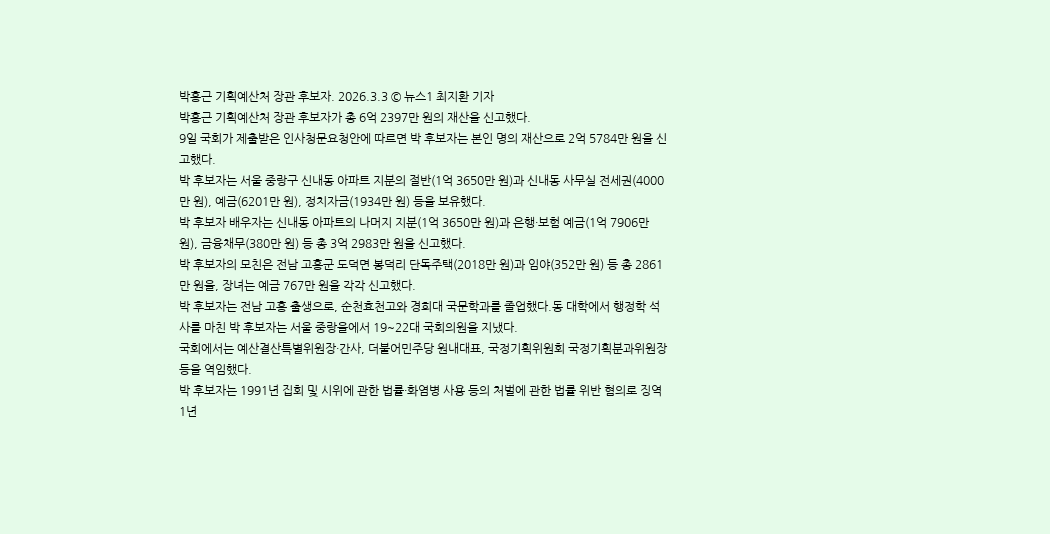박홍근 기획예산처 장관 후보자. 2026.3.3 © 뉴스1 최지환 기자
박홍근 기획예산처 장관 후보자가 총 6억 2397만 원의 재산을 신고했다.
9일 국회가 제출받은 인사청문요청안에 따르면 박 후보자는 본인 명의 재산으로 2억 5784만 원을 신고했다.
박 후보자는 서울 중랑구 신내동 아파트 지분의 절반(1억 3650만 원)과 신내동 사무실 전세권(4000만 원), 예금(6201만 원), 정치자금(1934만 원) 등을 보유했다.
박 후보자 배우자는 신내동 아파트의 나머지 지분(1억 3650만 원)과 은행·보험 예금(1억 7906만 원), 금융채무(380만 원) 등 총 3억 2983만 원을 신고했다.
박 후보자의 모친은 전남 고흥군 도덕면 봉덕리 단독주택(2018만 원)과 임야(352만 원) 등 총 2861만 원을, 장녀는 예금 767만 원을 각각 신고했다.
박 후보자는 전남 고흥 출생으로, 순천효천고와 경희대 국문학과를 졸업했다.동 대학에서 행정학 석사를 마친 박 후보자는 서울 중랑을에서 19~22대 국회의원을 지냈다.
국회에서는 예산결산특별위원장·간사, 더불어민주당 원내대표, 국정기획위원회 국정기획분과위원장 등을 역임했다.
박 후보자는 1991년 집회 및 시위에 관한 법률·화염병 사용 등의 처벌에 관한 법률 위반 혐의로 징역 1년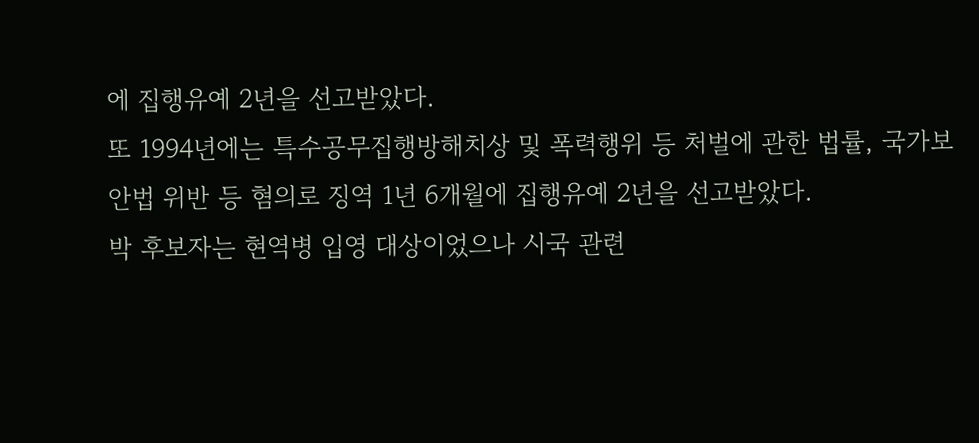에 집행유예 2년을 선고받았다.
또 1994년에는 특수공무집행방해치상 및 폭력행위 등 처벌에 관한 법률, 국가보안법 위반 등 혐의로 징역 1년 6개월에 집행유예 2년을 선고받았다.
박 후보자는 현역병 입영 대상이었으나 시국 관련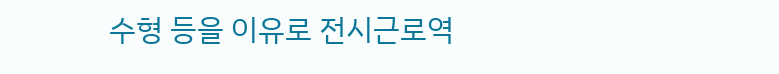수형 등을 이유로 전시근로역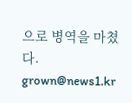으로 병역을 마쳤다.
grown@news1.kr